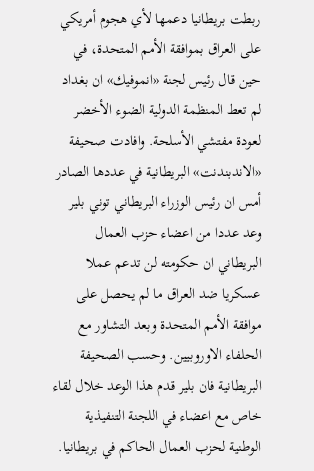ربطت بريطانيا دعمها لأي هجوم أمريكي على العراق بموافقة الأمم المتحدة، في حين قال رئيس لجنة «انموفيك» ان بغداد لم تعط المنظمة الدولية الضوء الأخضر لعودة مفتشي الأسلحة. وافادت صحيفة «الاندبندنت» البريطانية في عددها الصادر أمس ان رئيس الوزراء البريطاني توني بلير وعد عددا من اعضاء حزب العمال البريطاني ان حكومته لن تدعم عملا عسكريا ضد العراق ما لم يحصل على موافقة الأمم المتحدة وبعد التشاور مع الحلفاء الاوروبيين. وحسب الصحيفة البريطانية فان بلير قدم هذا الوعد خلال لقاء خاص مع اعضاء في اللجنة التنفيذية الوطنية لحزب العمال الحاكم في بريطانيا.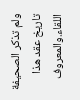ولم تذكر الصحيفة تاريخ عقد هذا اللقاء.والمعروف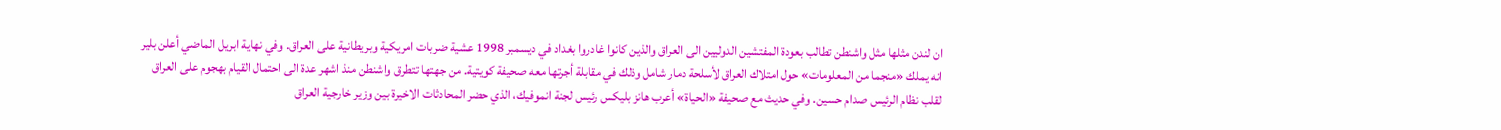ان لندن مثلها مثل واشنطن تطالب بعودة المفتشين الدوليين الى العراق والذين كانوا غادروا بغداد في ديسمبر 1998 عشية ضربات امريكية وبريطانية على العراق. وفي نهاية ابريل الماضي أعلن بلير انه يملك «منجما من المعلومات» حول امتلاك العراق لأسلحة دمار شامل وذلك في مقابلة أجرتها معه صحيفة كويتية. من جهتها تتطرق واشنطن منذ اشهر عدة الى احتمال القيام بهجوم على العراق لقلب نظام الرئيس صدام حسين. وفي حديث مع صحيفة «الحياة» أعرب هانز بليكس رئيس لجنة انموفيك، الذي حضر المحادثات الاخيرة بين وزير خارجية العراق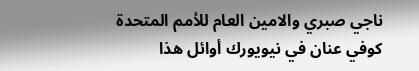ناجي صبري والامين العام للأمم المتحدة كوفي عنان في نيويورك أوائل هذا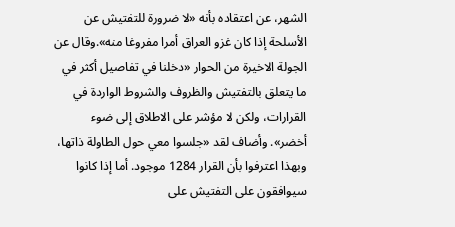الشهر، عن اعتقاده بأنه «لا ضرورة للتفتيش عن الأسلحة إذا كان غزو العراق أمرا مفروغا منه».وقال عن الجولة الاخيرة من الحوار «دخلنا في تفاصيل أكثر في ما يتعلق بالتفتيش والظروف والشروط الواردة في القرارات، ولكن لا مؤشر على الاطلاق إلى ضوء أخضر». وأضاف لقد «جلسوا معي حول الطاولة ذاتها، وبهذا اعترفوا بأن القرار 1284 موجود. أما إذا كانوا سيوافقون على التفتيش على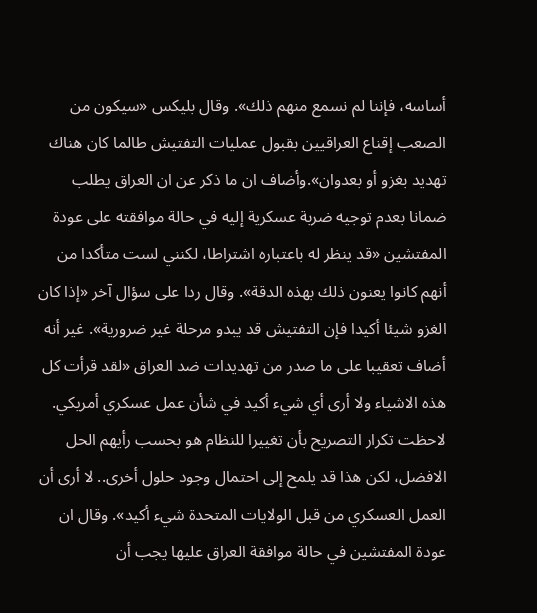أساسه، فإننا لم نسمع منهم ذلك». وقال بليكس «سيكون من الصعب إقناع العراقيين بقبول عمليات التفتيش طالما كان هناك تهديد بغزو أو بعدوان».وأضاف ان ما ذكر عن ان العراق يطلب ضمانا بعدم توجيه ضربة عسكرية إليه في حالة موافقته على عودة المفتشين «قد ينظر له باعتباره اشتراطا، لكنني لست متأكدا من أنهم كانوا يعنون ذلك بهذه الدقة». وقال ردا على سؤال آخر «إذا كان الغزو شيئا أكيدا فإن التفتيش قد يبدو مرحلة غير ضرورية». غير أنه أضاف تعقيبا على ما صدر من تهديدات ضد العراق «لقد قرأت كل هذه الاشياء ولا أرى أي شيء أكيد في شأن عمل عسكري أمريكي. لاحظت تكرار التصريح بأن تغييرا للنظام هو بحسب رأيهم الحل الافضل، لكن هذا قد يلمح إلى احتمال وجود حلول أخرى.. لا أرى أن العمل العسكري من قبل الولايات المتحدة شيء أكيد». وقال ان عودة المفتشين في حالة موافقة العراق عليها يجب أن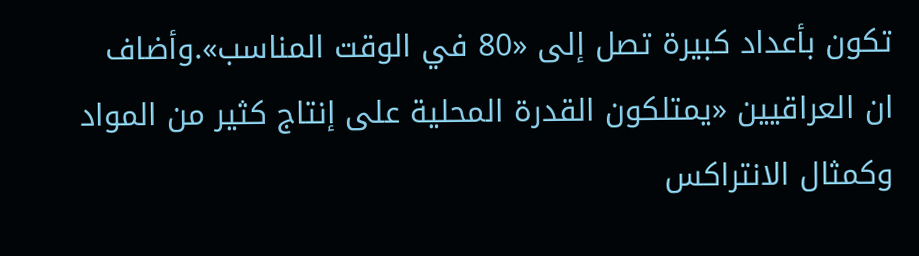تكون بأعداد كبيرة تصل إلى «80 في الوقت المناسب».وأضاف ان العراقيين «يمتلكون القدرة المحلية على إنتاج كثير من المواد وكمثال الانتراكس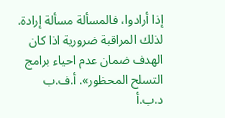إذا أرادوا، فالمسألة مسألة إرادة. لذلك المراقبة ضرورية اذا كان الهدف ضمان عدم احياء برامج التسلح المحظور». أ.ف.ب د.ب.أ